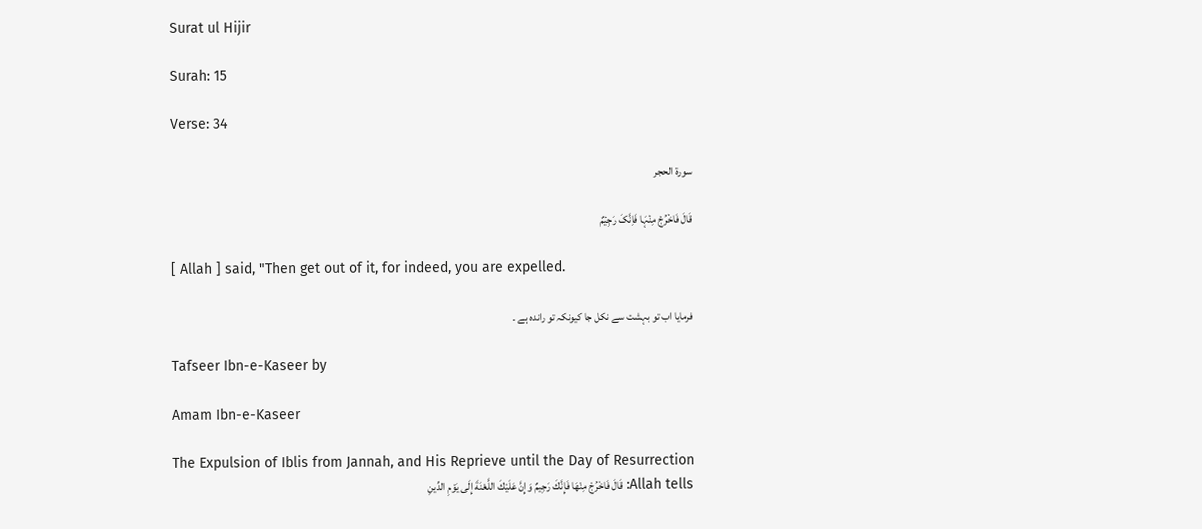Surat ul Hijir

Surah: 15

Verse: 34

سورة الحجر

قَالَ فَاخۡرُجۡ مِنۡہَا فَاِنَّکَ رَجِیۡمٌ

[ Allah ] said, "Then get out of it, for indeed, you are expelled.

فرمایا اب تو بہشت سے نکل جا کیونکہ تو راندہ ہے ۔

Tafseer Ibn-e-Kaseer by

Amam Ibn-e-Kaseer

The Expulsion of Iblis from Jannah, and His Reprieve until the Day of Resurrection Allah tells: قَالَ فَاخْرُجْ مِنْهَا فَإِنَّكَ رَجِيمٌ وَإِنَّ عَلَيْكَ اللَّعْنَةَ إِلَى يَوْمِ الدِّينِ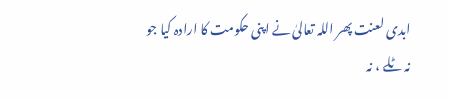ابدی لعنت پھر اللہ تعالیٰ نے اپنی حکومت کا ارادہ کیا جو نہ ٹلے ، نہ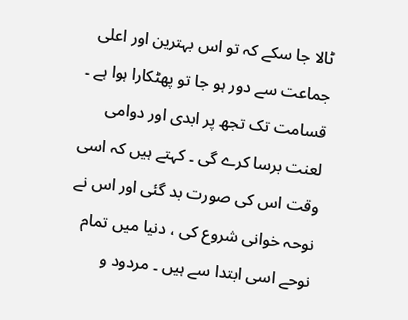ٹالا جا سکے کہ تو اس بہترین اور اعلی جماعت سے دور ہو جا تو پھٹکارا ہوا ہے ۔ قسامت تک تجھ پر ابدی اور دوامی لعنت برسا کرے گی ۔ کہتے ہیں کہ اسی وقت اس کی صورت بد گئی اور اس نے نوحہ خوانی شروع کی ، دنیا میں تمام نوحے اسی ابتدا سے ہیں ۔ مردود و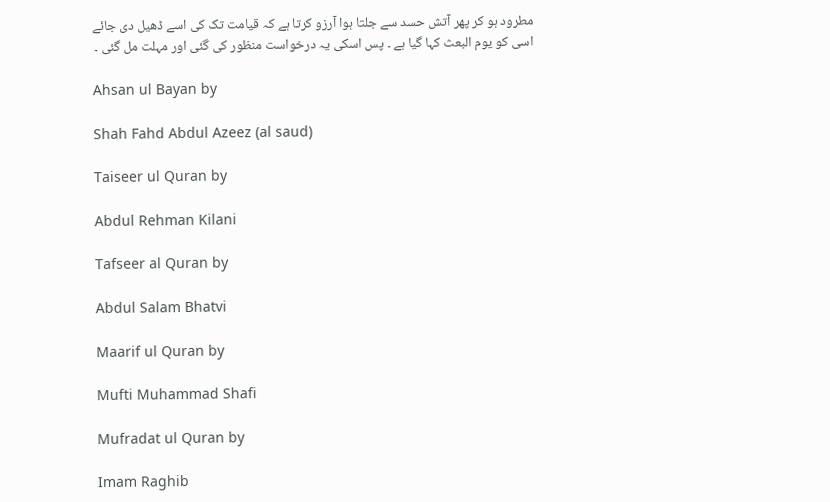مطرود ہو کر پھر آتش حسد سے جلتا ہوا آرزو کرتا ہے کہ قیامت تک کی اسے ڈھیل دی جائے اسی کو یوم البعث کہا گیا ہے ۔ پس اسکی یہ درخواست منظور کی گئی اور مہلت مل گئی ۔

Ahsan ul Bayan by

Shah Fahd Abdul Azeez (al saud)

Taiseer ul Quran by

Abdul Rehman Kilani

Tafseer al Quran by

Abdul Salam Bhatvi

Maarif ul Quran by

Mufti Muhammad Shafi

Mufradat ul Quran by

Imam Raghib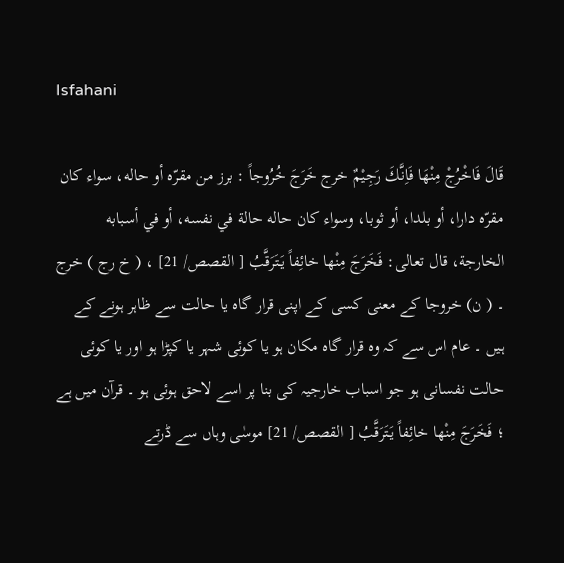Isfahani

قَالَ فَاخْرُجْ مِنْهَا فَاِنَّكَ رَجِيْمٌ خرج خَرَجَ خُرُوجاً : برز من مقرّه أو حاله، سواء کان مقرّه دارا، أو بلدا، أو ثوبا، وسواء کان حاله حالة في نفسه، أو في أسبابه الخارجة، قال تعالی: فَخَرَجَ مِنْها خائِفاً يَتَرَقَّبُ [ القصص/ 21] ، ( خ رج ) خرج ۔ ( ن) خروجا کے معنی کسی کے اپنی قرار گاہ یا حالت سے ظاہر ہونے کے ہیں ۔ عام اس سے کہ وہ قرار گاہ مکان ہو یا کوئی شہر یا کپڑا ہو اور یا کوئی حالت نفسانی ہو جو اسباب خارجیہ کی بنا پر اسے لاحق ہوئی ہو ۔ قرآن میں ہے ؛ فَخَرَجَ مِنْها خائِفاً يَتَرَقَّبُ [ القصص/ 21] موسٰی وہاں سے ڈرتے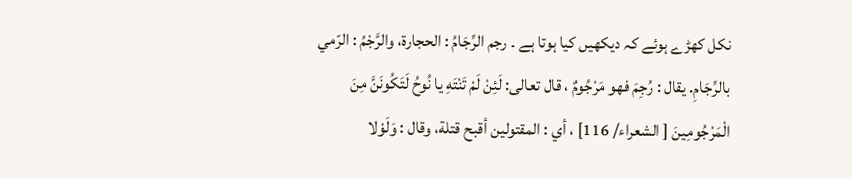نکل کھڑے ہوئے کہ دیکھیں کیا ہوتا ہے ۔ رجم الرِّجَامُ : الحجارة، والرَّجْمُ : الرّمي بالرِّجَامِ. يقال : رُجِمَ فهو مَرْجُومٌ ، قال تعالی: لَئِنْ لَمْ تَنْتَهِ يا نُوحُ لَتَكُونَنَّ مِنَ الْمَرْجُومِينَ [ الشعراء/ 116] ، أي : المقتولین أقبح قتلة، وقال : وَلَوْلا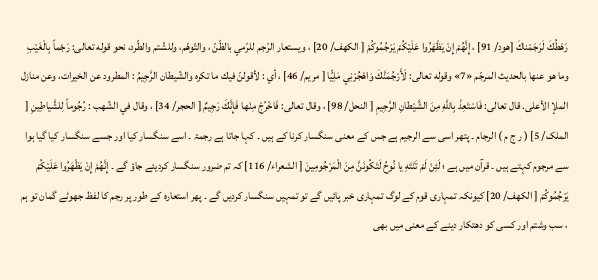رَهْطُكَ لَرَجَمْناكَ [هود/ 91] ، إِنَّهُمْ إِنْ يَظْهَرُوا عَلَيْكُمْ يَرْجُمُوكُمْ [ الكهف/ 20] ، ويستعار الرّجم للرّمي بالظّنّ ، والتّوهّم، وللشّتم والطّرد، نحو قوله تعالی: رَجْماً بِالْغَيْبِ وما هو عنها بالحدیث المرجّم «7» وقوله تعالی: لَأَرْجُمَنَّكَ وَاهْجُرْنِي مَلِيًّا [ مریم/ 46] ، أي : لأقولنّ فيك ما تكره والشّيطان الرَّجِيمُ : المطرود عن الخیرات، وعن منازل الملإ الأعلی. قال تعالی: فَاسْتَعِذْ بِاللَّهِ مِنَ الشَّيْطانِ الرَّجِيمِ [ النحل/ 98] ، وقال تعالی: فَاخْرُجْ مِنْها فَإِنَّكَ رَجِيمٌ [ الحجر/ 34] ، وقال في الشّهب : رُجُوماً لِلشَّياطِينِ [ الملک/ 5] ( ر ج م ) الرجام ۔ پتھر اسی سے الرجیم ہے جس کے معنی سنگسار کرنا کے ہیں ۔ کہا جاتا ہے رجمۃ ۔ اسے سنگسار کیا اور جسے سنگسار کیا گیا ہوا سے مرجوم کہتے ہیں ۔ قرآن میں ہے ؛ لَئِنْ لَمْ تَنْتَهِ يا نُوحُ لَتَكُونَنَّ مِنَ الْمَرْجُومِينَ [ الشعراء/ 116] کہ تم ضرور سنگسار کردیئے جاؤ گے ۔ إِنَّهُمْ إِنْ يَظْهَرُوا عَلَيْكُمْ يَرْجُمُوكُمْ [ الكهف/ 20] کیونکہ تمہاری قوم کے لوگ تمہاری خبر پائیں گے تو تمہیں سنگسار کردیں گے ۔ پھر استعارہ کے طور پر رجم کا لفظ جھوٹے گمان تو ہم ، سب وشتم اور کسی کو دھتکار دینے کے معنی میں بھی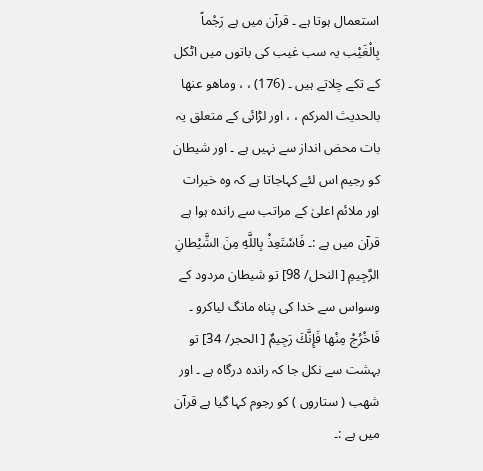استعمال ہوتا ہے ۔ قرآن میں ہے رَجْماً بِالْغَيْب یہ سب غیب کی باتوں میں اٹکل کے تکے چلاتے ہیں ۔ (176) ، ، وماھو عنھا بالحدیث المرکم ، ، اور لڑائی کے متعلق یہ بات محض انداز سے نہیں ہے ۔ اور شیطان کو رجیم اس لئے کہاجاتا ہے کہ وہ خیرات اور ملائم اعلیٰ کے مراتب سے راندہ ہوا ہے قرآن میں ہے :۔ فَاسْتَعِذْ بِاللَّهِ مِنَ الشَّيْطانِ الرَّجِيمِ [ النحل/ 98] تو شیطان مردود کے وسواس سے خدا کی پناہ مانگ لیاکرو ۔ فَاخْرُجْ مِنْها فَإِنَّكَ رَجِيمٌ [ الحجر/ 34] تو بہشت سے نکل جا کہ راندہ درگاہ ہے ۔ اور شھب ( ستاروں ) کو رجوم کہا گیا ہے قرآن میں ہے :۔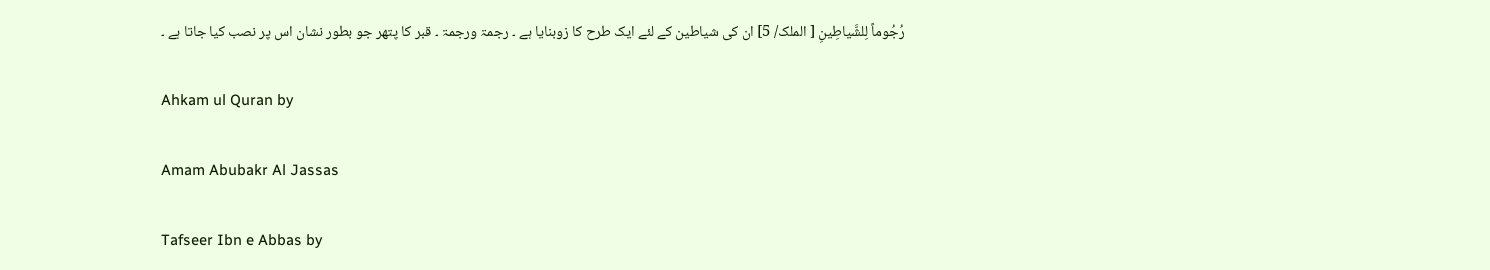رُجُوماً لِلشَّياطِينِ [ الملک/ 5] ان کی شیاطین کے لئے ایک طرح کا زوبنایا ہے ۔ رجمۃ ورجمۃ ۔ قبر کا پتھر جو بطور نشان اس پر نصب کیا جاتا ہے ۔

Ahkam ul Quran by

Amam Abubakr Al Jassas

Tafseer Ibn e Abbas by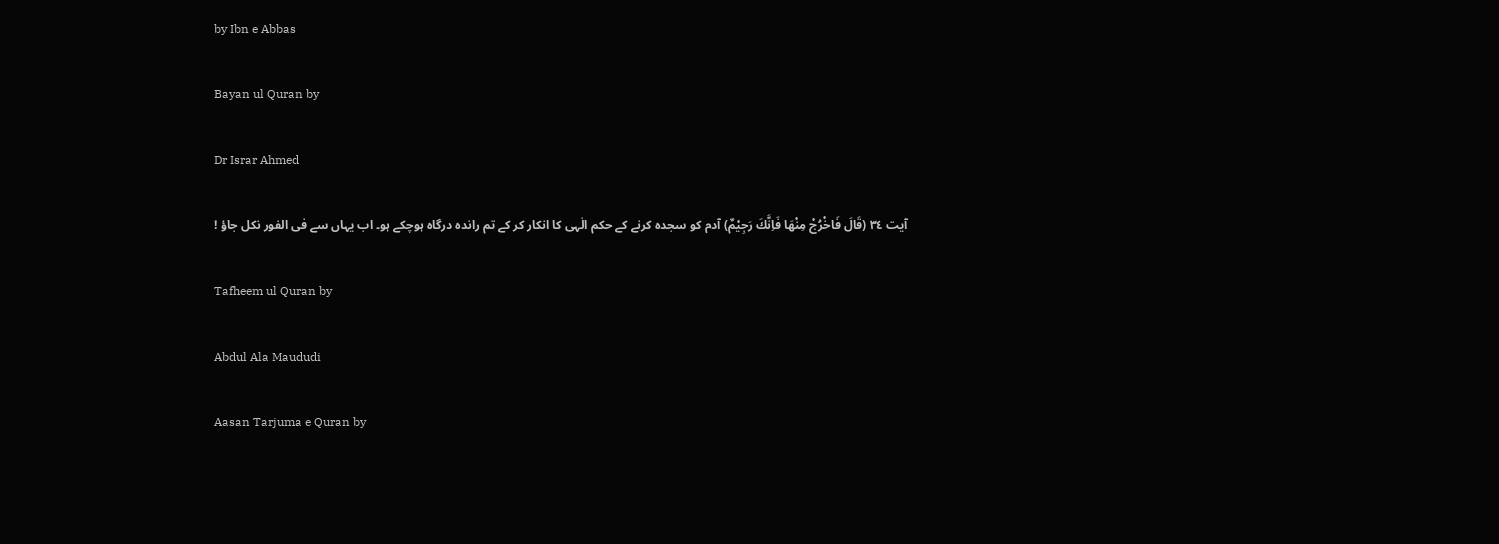by Ibn e Abbas

Bayan ul Quran by

Dr Israr Ahmed

آیت ٣٤ (قَالَ فَاخْرُجْ مِنْهَا فَاِنَّكَ رَجِيْمٌ) آدم کو سجدہ کرنے کے حکم الٰہی کا انکار کر کے تم راندہ درگاہ ہوچکے ہو۔ اب یہاں سے فی الفور نکل جاؤ !

Tafheem ul Quran by

Abdul Ala Maududi

Aasan Tarjuma e Quran by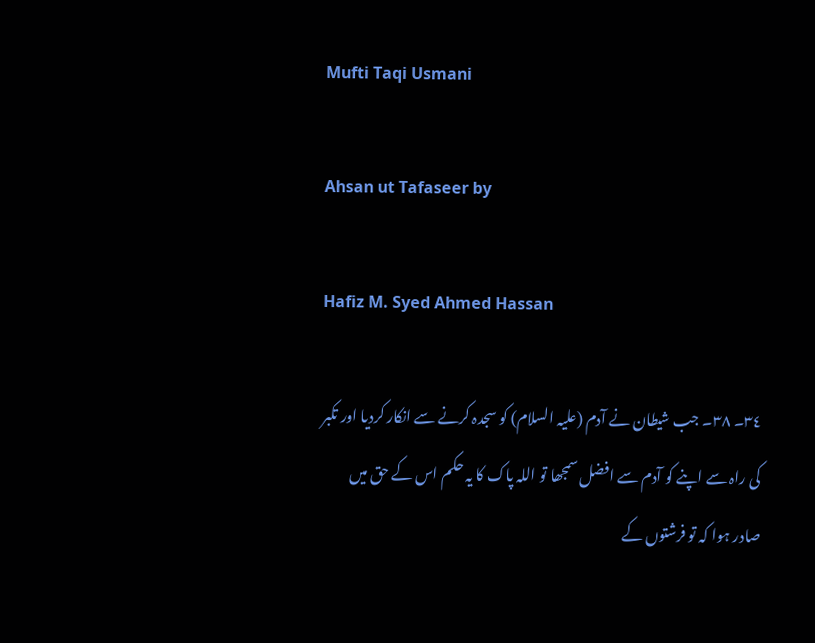Mufti Taqi Usmani

Ahsan ut Tafaseer by

Hafiz M. Syed Ahmed Hassan

٣٤۔ ٣٨۔ جب شیطان نے آدم (علیہ السلام) کو سجدہ کرنے سے انکار کردیا اور تکبر کی راہ سے اپنے کو آدم سے افضل سمجھا تو اللہ پاک کا یہ حکم اس کے حق میں صادر ہوا کہ تو فرشتوں کے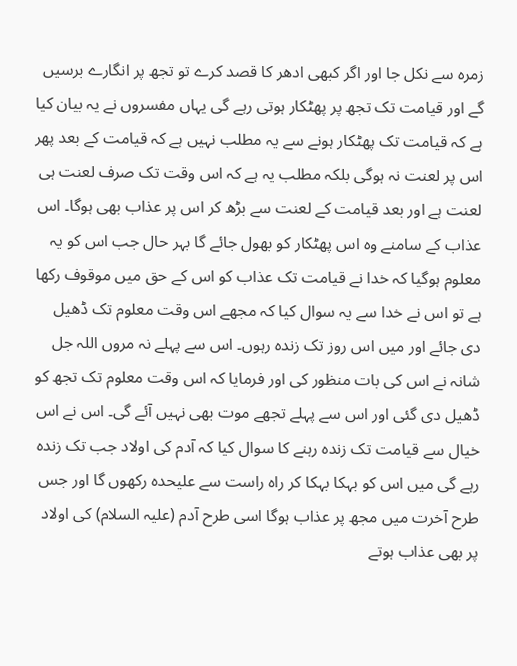زمرہ سے نکل جا اور اگر کبھی ادھر کا قصد کرے تو تجھ پر انگارے برسیں گے اور قیامت تک تجھ پر پھٹکار ہوتی رہے گی یہاں مفسروں نے یہ بیان کیا ہے کہ قیامت تک پھٹکار ہونے سے یہ مطلب نہیں ہے کہ قیامت کے بعد پھر اس پر لعنت نہ ہوگی بلکہ مطلب یہ ہے کہ اس وقت تک صرف لعنت ہی لعنت ہے اور بعد قیامت کے لعنت سے بڑھ کر اس پر عذاب بھی ہوگا۔ اس عذاب کے سامنے وہ اس پھٹکار کو بھول جائے گا بہر حال جب اس کو یہ معلوم ہوگیا کہ خدا نے قیامت تک عذاب کو اس کے حق میں موقوف رکھا ہے تو اس نے خدا سے یہ سوال کیا کہ مجھے اس وقت معلوم تک ڈھیل دی جائے اور میں اس روز تک زندہ رہوں۔ اس سے پہلے نہ مروں اللہ جل شانہ نے اس کی بات منظور کی اور فرمایا کہ اس وقت معلوم تک تجھ کو ڈھیل دی گئی اور اس سے پہلے تجھے موت بھی نہیں آئے گی۔ اس نے اس خیال سے قیامت تک زندہ رہنے کا سوال کیا کہ آدم کی اولاد جب تک زندہ رہے گی میں اس کو بہکا بہکا کر راہ راست سے علیحدہ رکھوں گا اور جس طرح آخرت میں مجھ پر عذاب ہوگا اسی طرح آدم (علیہ السلام) کی اولاد پر بھی عذاب ہوتے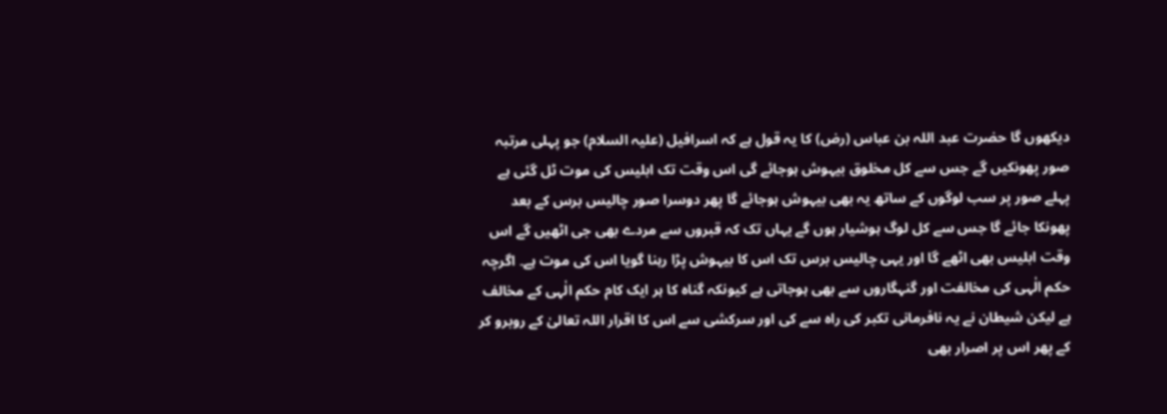دیکھوں گا حضرت عبد اللہ بن عباس (رض) کا یہ قول ہے کہ اسرافیل (علیہ السلام) جو پہلی مرتبہ صور پھونکیں گے جس سے کل مخلوق بیہوش ہوجائے گی اس وقت تک ابلیس کی موت ٹل گئی ہے پہلے صور پر سب لوگوں کے ساتھ یہ بھی بیہوش ہوجائے گا پھر دوسرا صور چالیس برس کے بعد پھونکا جائے گا جس سے کل لوگ ہوشیار ہوں گے یہاں تک کہ قبروں سے مردے بھی جی اٹھیں گے اس وقت ابلیس بھی اٹھے گا اور یہی چالیس برس تک اس کا بیہوش پڑا رہنا گویا اس کی موت ہے۔ اگرچہ حکم الٰہی کی مخالفت اور گنہگاروں سے بھی ہوجاتی ہے کیونکہ گناہ کا ہر ایک کام حکم الٰہی کے مخالف ہے لیکن شیطان نے یہ نافرمانی تکبر کی راہ سے کی اور سرکشی سے اس کا اقرار اللہ تعالیٰ کے روبرو کر کے پھر اس پر اصرار بھی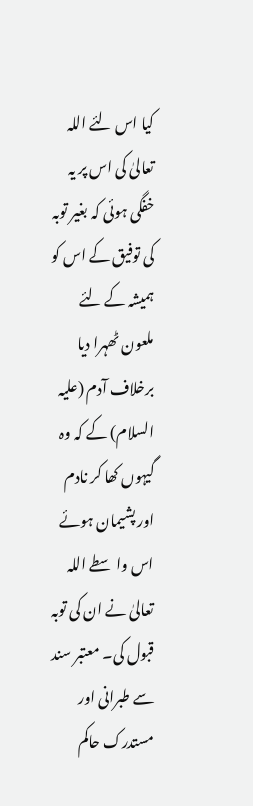کیا اس لئے اللہ تعالیٰ کی اس پر یہ خفگی ہوئی کہ بغیر توبہ کی توفیق کے اس کو ہمیشہ کے لئے ملعون ٹھہرا دیا برخلاف آدم (علیہ السلام) کے کہ وہ گیہوں کھا کر نادم اور پشیمان ہوئے اس واسطے اللہ تعالیٰ نے ان کی توبہ قبول کی۔ معتبر سند سے طبرانی اور مستدرک حاکم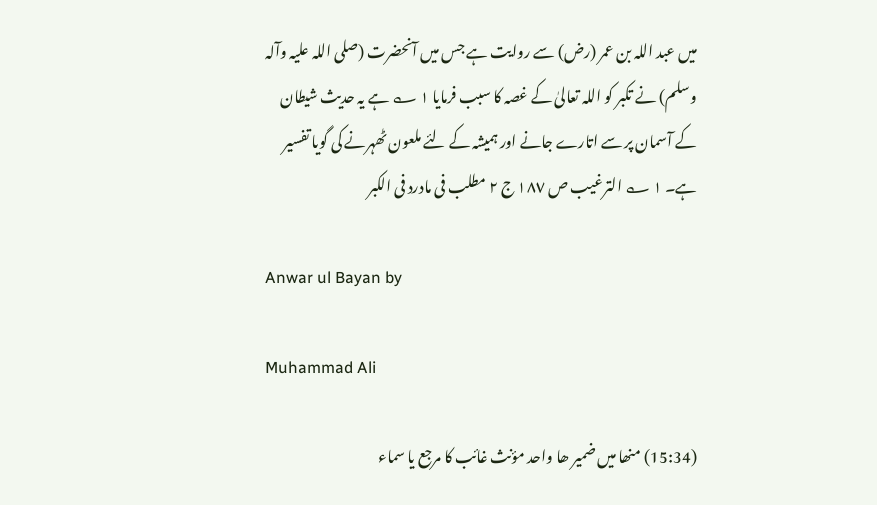میں عبد اللہ بن عمر (رض) سے روایت ہے جس میں آنحضرت (صلی اللہ علیہ وآلہ وسلم) نے تکبر کو اللہ تعالیٰ کے غصہ کا سبب فرمایا ١ ؎ ہے یہ حدیث شیطان کے آسمان پر سے اتارے جانے اور ہمیشہ کے لئے ملعون ٹھہرنے کی گویا تفسیر ہے۔ ١ ؎ الترغیب ص ١٨٧ ج ٢ مطلب فی مادرد فی الکبر

Anwar ul Bayan by

Muhammad Ali

(15:34) منھا میں ضمیر ھا واحد مؤنث غائب کا مرجع یا سماء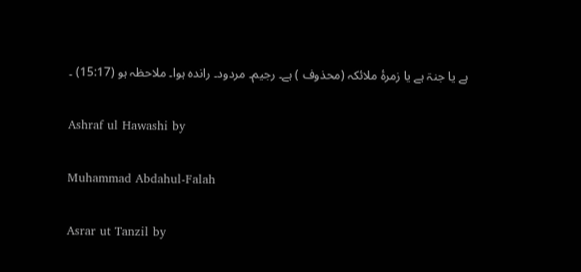ہے یا جنۃ ہے یا زمرۂ ملائکہ (محذوف ) ہے۔ رجیم۔ مردود۔ راندہ ہوا۔ ملاحظہ ہو (15:17) ۔

Ashraf ul Hawashi by

Muhammad Abdahul-Falah

Asrar ut Tanzil by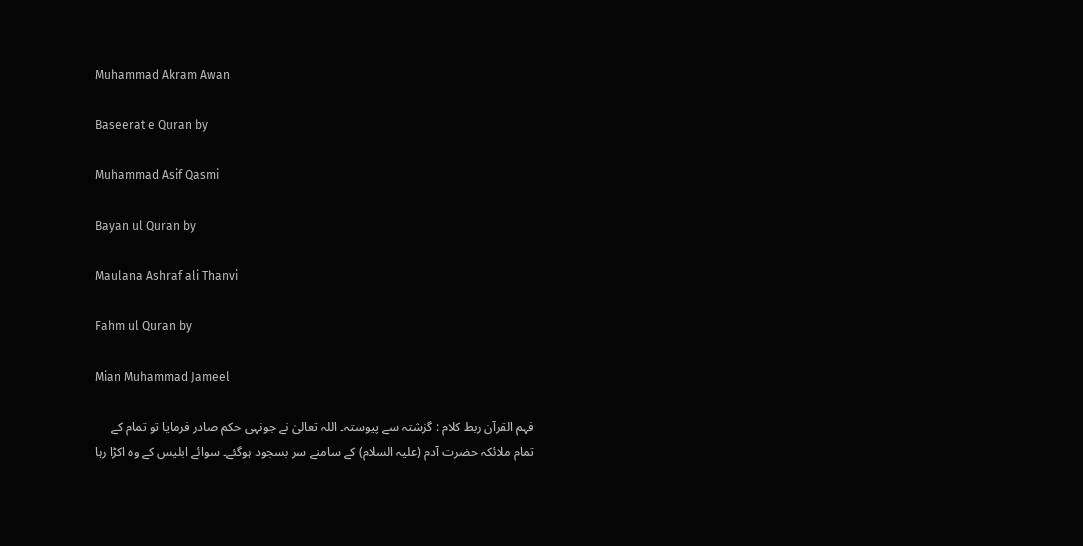Muhammad Akram Awan

Baseerat e Quran by

Muhammad Asif Qasmi

Bayan ul Quran by

Maulana Ashraf ali Thanvi

Fahm ul Quran by

Mian Muhammad Jameel

فہم القرآن ربط کلام : گزشتہ سے پیوستہ۔ اللہ تعالیٰ نے جونہی حکم صادر فرمایا تو تمام کے تمام ملائکہ حضرت آدم (علیہ السلام) کے سامنے سر بسجود ہوگئے۔ سوائے ابلیس کے وہ اکڑا رہا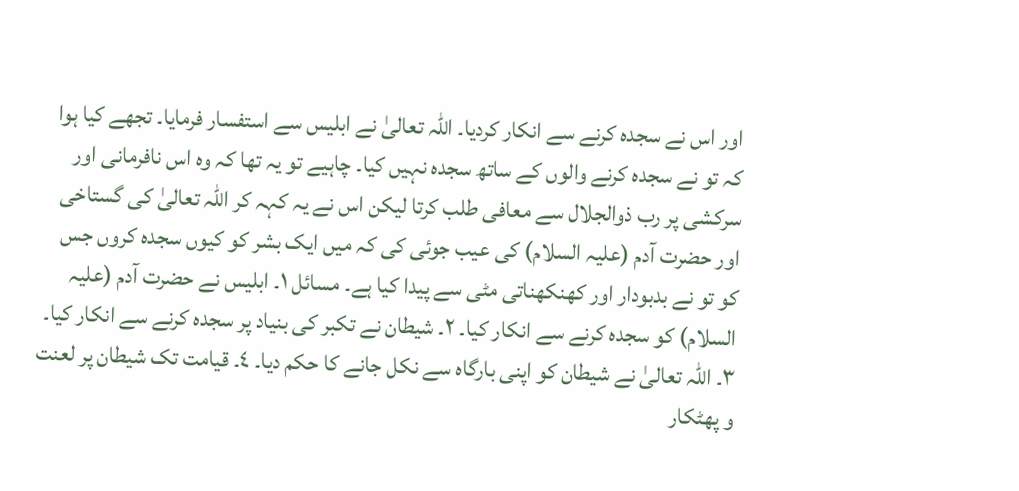اور اس نے سجدہ کرنے سے انکار کردیا۔ اللہ تعالیٰ نے ابلیس سے استفسار فرمایا۔ تجھے کیا ہوا کہ تو نے سجدہ کرنے والوں کے ساتھ سجدہ نہیں کیا۔ چاہیے تو یہ تھا کہ وہ اس نافرمانی اور سرکشی پر رب ذوالجلال سے معافی طلب کرتا لیکن اس نے یہ کہہ کر اللہ تعالیٰ کی گستاخی اور حضرت آدم (علیہ السلام) کی عیب جوئی کی کہ میں ایک بشر کو کیوں سجدہ کروں جس کو تو نے بدبودار اور کھنکھناتی مٹی سے پیدا کیا ہے۔ مسائل ١۔ ابلیس نے حضرت آدم (علیہ السلام) کو سجدہ کرنے سے انکار کیا۔ ٢۔ شیطان نے تکبر کی بنیاد پر سجدہ کرنے سے انکار کیا۔ ٣۔ اللہ تعالیٰ نے شیطان کو اپنی بارگاہ سے نکل جانے کا حکم دیا۔ ٤۔ قیامت تک شیطان پر لعنت و پھٹکار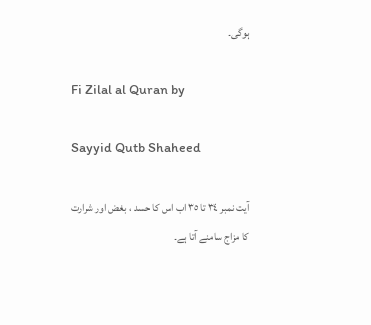ہوگی۔

Fi Zilal al Quran by

Sayyid Qutb Shaheed

آیت نمبر ٣٤ تا ٣٥ اب اس کا حسد ، بغض اور شرارت کا مزاج سامنے آتا ہے۔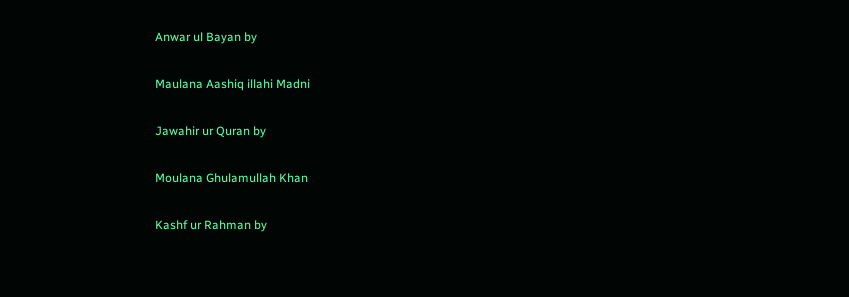Anwar ul Bayan by

Maulana Aashiq illahi Madni

Jawahir ur Quran by

Moulana Ghulamullah Khan

Kashf ur Rahman by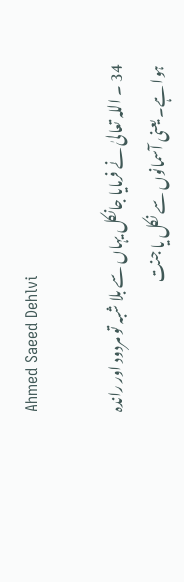Ahmed Saeed Dehlvi

34 ۔ اللہ تعالیٰ نے فرمایا جانکل یہاں سے بلا شبہ تو مردود اور راندہ ہوا ہے۔ یعنی آسمانوں سے نکل یا جنت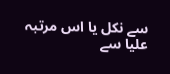سے نکل یا اس مرتبہ علیا سے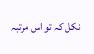نکل کہ تو اس مرتبہ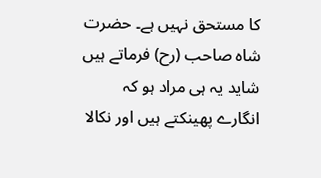کا مستحق نہیں ہے۔ حضرت شاہ صاحب (رح) فرماتے ہیں شاید یہ ہی مراد ہو کہ انگارے پھینکتے ہیں اور نکالا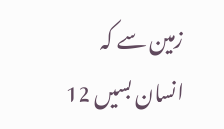زمین سے کہ انسان بسیں 12